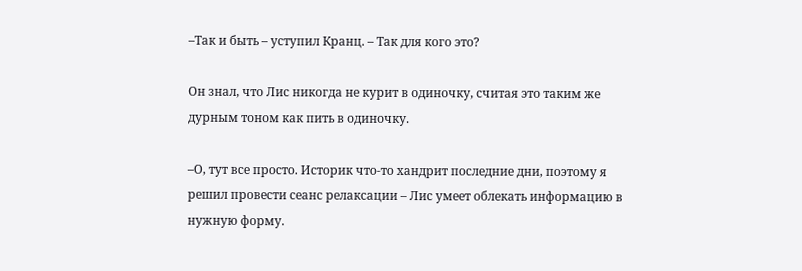–Так и быть – уступил Кранц. – Так для кого это?

Он знал, что Лис никогда не курит в одиночку, считая это таким же дурным тоном как пить в одиночку.

–О, тут все просто. Историк что-то хандрит последние дни, поэтому я решил провести сеанс релаксации – Лис умеет облекать информацию в нужную форму.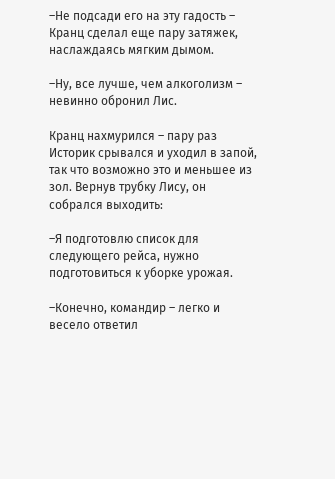–Не подсади его на эту гадость – Кранц сделал еще пару затяжек, наслаждаясь мягким дымом.

–Ну, все лучше, чем алкоголизм – невинно обронил Лис.

Кранц нахмурился – пару раз Историк срывался и уходил в запой, так что возможно это и меньшее из зол. Вернув трубку Лису, он собрался выходить:

–Я подготовлю список для следующего рейса, нужно подготовиться к уборке урожая.

–Конечно, командир – легко и весело ответил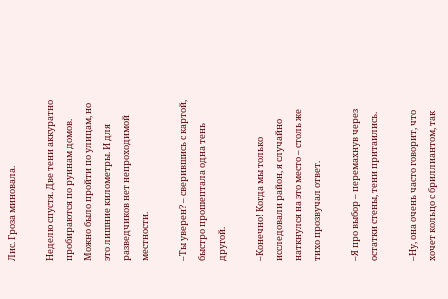Лис. Гроза миновала.

Неделю спустя. Две тени аккуратно пробираются по руинам домов. Можно было пройти по улицам, но это лишние километры. И для разведчиков нет непроходимой местности.

–Ты уверен? – сверившись с картой, быстро прошептала одна тень другой.

–Конечно! Когда мы только исследовали район, я случайно наткнулся на это место – столь же тихо прозвучал ответ.

–Я про выбор – перемахнув через остатки стены, тени притаились.

–Ну, она очень часто говорит, что хочет кольцо с бриллиантом, так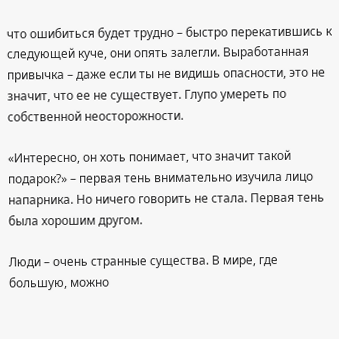что ошибиться будет трудно – быстро перекатившись к следующей куче, они опять залегли. Выработанная привычка – даже если ты не видишь опасности, это не значит, что ее не существует. Глупо умереть по собственной неосторожности.

«Интересно, он хоть понимает, что значит такой подарок?» – первая тень внимательно изучила лицо напарника. Но ничего говорить не стала. Первая тень была хорошим другом.

Люди – очень странные существа. В мире, где большую, можно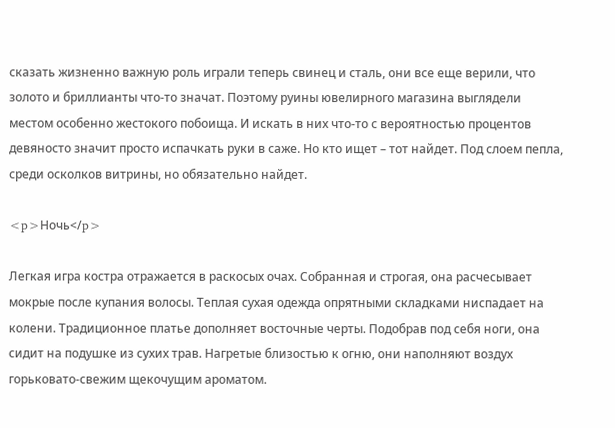сказать жизненно важную роль играли теперь свинец и сталь, они все еще верили, что золото и бриллианты что-то значат. Поэтому руины ювелирного магазина выглядели местом особенно жестокого побоища. И искать в них что-то с вероятностью процентов девяносто значит просто испачкать руки в саже. Но кто ищет – тот найдет. Под слоем пепла, среди осколков витрины, но обязательно найдет.

<p>Ночь</p>

Легкая игра костра отражается в раскосых очах. Собранная и строгая, она расчесывает мокрые после купания волосы. Теплая сухая одежда опрятными складками ниспадает на колени. Традиционное платье дополняет восточные черты. Подобрав под себя ноги, она сидит на подушке из сухих трав. Нагретые близостью к огню, они наполняют воздух горьковато-свежим щекочущим ароматом.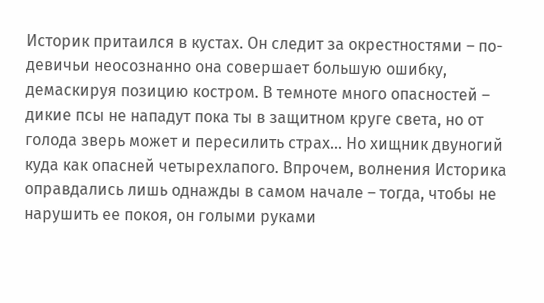Историк притаился в кустах. Он следит за окрестностями – по-девичьи неосознанно она совершает большую ошибку, демаскируя позицию костром. В темноте много опасностей – дикие псы не нападут пока ты в защитном круге света, но от голода зверь может и пересилить страх… Но хищник двуногий куда как опасней четырехлапого. Впрочем, волнения Историка оправдались лишь однажды в самом начале – тогда, чтобы не нарушить ее покоя, он голыми руками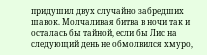придушил двух случайно забредших шавок. Молчаливая битва в ночи так и осталась бы тайной, если бы Лис на следующий день не обмолвился хмуро,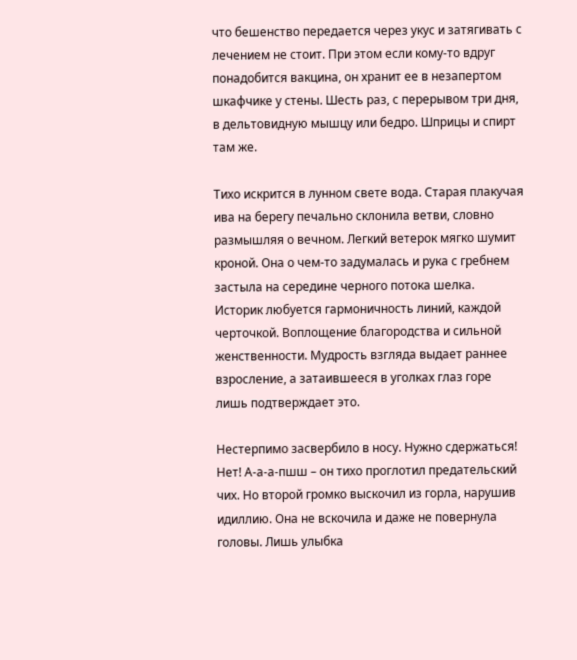что бешенство передается через укус и затягивать с лечением не стоит. При этом если кому-то вдруг понадобится вакцина, он хранит ее в незапертом шкафчике у стены. Шесть раз, с перерывом три дня, в дельтовидную мышцу или бедро. Шприцы и спирт там же.

Тихо искрится в лунном свете вода. Старая плакучая ива на берегу печально склонила ветви, словно размышляя о вечном. Легкий ветерок мягко шумит кроной. Она о чем-то задумалась и рука с гребнем застыла на середине черного потока шелка. Историк любуется гармоничность линий, каждой черточкой. Воплощение благородства и сильной женственности. Мудрость взгляда выдает раннее взросление, а затаившееся в уголках глаз горе лишь подтверждает это.

Нестерпимо засвербило в носу. Нужно сдержаться! Нет! А-а-а-пшш – он тихо проглотил предательский чих. Но второй громко выскочил из горла, нарушив идиллию. Она не вскочила и даже не повернула головы. Лишь улыбка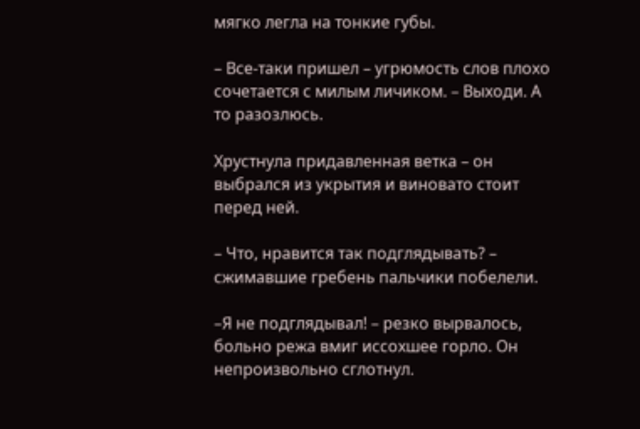мягко легла на тонкие губы.

– Все-таки пришел – угрюмость слов плохо сочетается с милым личиком. – Выходи. А то разозлюсь.

Хрустнула придавленная ветка – он выбрался из укрытия и виновато стоит перед ней.

– Что, нравится так подглядывать? – сжимавшие гребень пальчики побелели.

–Я не подглядывал! – резко вырвалось, больно режа вмиг иссохшее горло. Он непроизвольно сглотнул.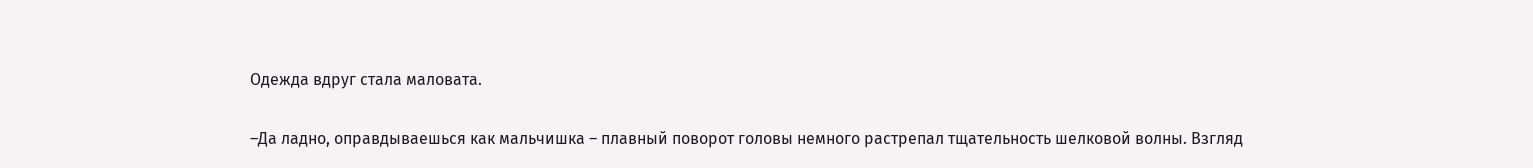Одежда вдруг стала маловата.

–Да ладно, оправдываешься как мальчишка – плавный поворот головы немного растрепал тщательность шелковой волны. Взгляд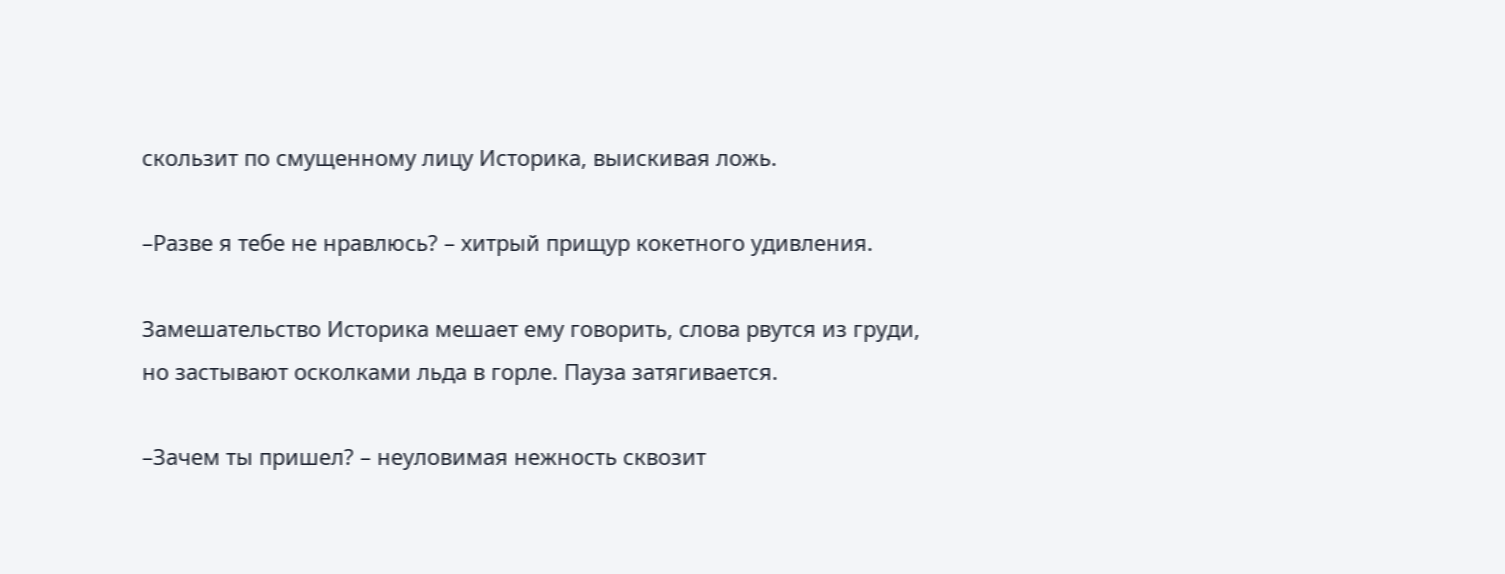скользит по смущенному лицу Историка, выискивая ложь.

–Разве я тебе не нравлюсь? – хитрый прищур кокетного удивления.

Замешательство Историка мешает ему говорить, слова рвутся из груди, но застывают осколками льда в горле. Пауза затягивается.

–Зачем ты пришел? – неуловимая нежность сквозит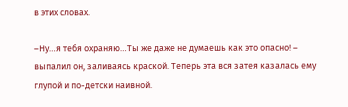в этих словах.

–Ну…я тебя охраняю…Ты же даже не думаешь как это опасно! – выпалил он, заливаясь краской. Теперь эта вся затея казалась ему глупой и по-детски наивной.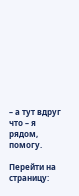– а тут вдруг что – я рядом, помогу.

Перейти на страницу: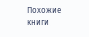Похожие книги